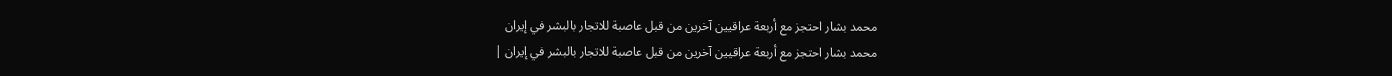محمد بشار احتجز مع أربعة عراقيين آخرين من قبل عاصبة للاتجار بالبشر في إيران
محمد بشار احتجز مع أربعة عراقيين آخرين من قبل عاصبة للاتجار بالبشر في إيران |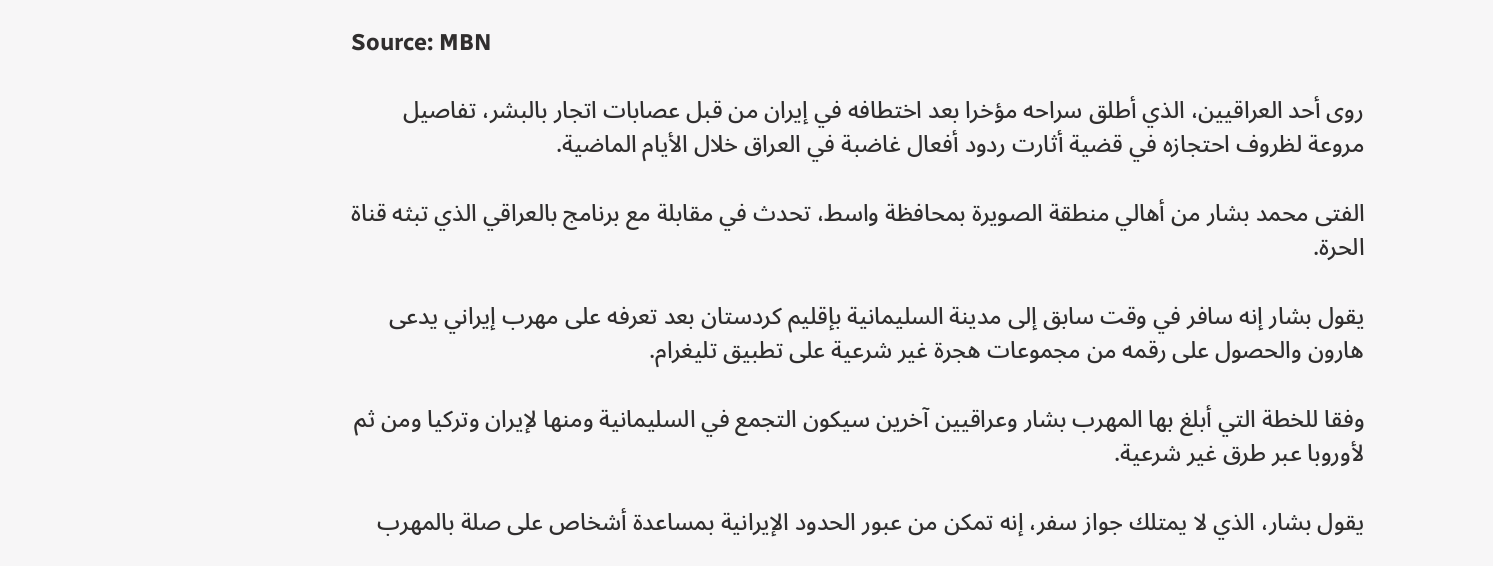Source: MBN

روى أحد العراقيين، الذي أطلق سراحه مؤخرا بعد اختطافه في إيران من قبل عصابات اتجار بالبشر، تفاصيل مروعة لظروف احتجازه في قضية أثارت ردود أفعال غاضبة في العراق خلال الأيام الماضية.

الفتى محمد بشار من أهالي منطقة الصويرة بمحافظة واسط، تحدث في مقابلة مع برنامج بالعراقي الذي تبثه قناة الحرة.

يقول بشار إنه سافر في وقت سابق إلى مدينة السليمانية بإقليم كردستان بعد تعرفه على مهرب إيراني يدعى هارون والحصول على رقمه من مجموعات هجرة غير شرعية على تطبيق تليغرام.

وفقا للخطة التي أبلغ بها المهرب بشار وعراقيين آخرين سيكون التجمع في السليمانية ومنها لإيران وتركيا ومن ثم لأوروبا عبر طرق غير شرعية.

يقول بشار، الذي لا يمتلك جواز سفر، إنه تمكن من عبور الحدود الإيرانية بمساعدة أشخاص على صلة بالمهرب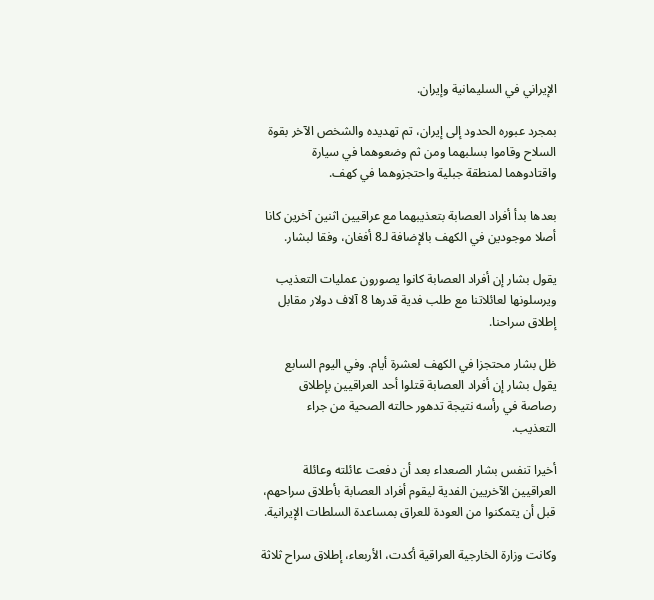الإيراني في السليمانية وإيران.

بمجرد عبوره الحدود إلى إيران، تم تهديده والشخص الآخر بقوة السلاح وقاموا بسلبهما ومن ثم وضعوهما في سيارة واقتادوهما لمنطقة جبلية واحتجزوهما في كهف.

بعدها بدأ أفراد العصابة بتعذيبهما مع عراقيين اثنين آخرين كانا أصلا موجودين في الكهف بالإضافة لـ8 أفغان، وفقا لبشار.

يقول بشار إن أفراد العصابة كانوا يصورون عمليات التعذيب ويرسلونها لعائلاتنا مع طلب فدية قدرها 8 آلاف دولار مقابل إطلاق سراحنا.

ظل بشار محتجزا في الكهف لعشرة أيام. وفي اليوم السابع يقول بشار إن أفراد العصابة قتلوا أحد العراقيين بإطلاق رصاصة في رأسه نتيجة تدهور حالته الصحية من جراء التعذيب.

أخيرا تنفس بشار الصعداء بعد أن دفعت عائلته وعائلة العراقيين الآخريين الفدية ليقوم أفراد العصابة بأطلاق سراحهم، قبل أن يتمكنوا من العودة للعراق بمساعدة السلطات الإيرانية.

وكانت وزارة الخارجية العراقية أكدت، الأربعاء، إطلاق سراح ثلاثة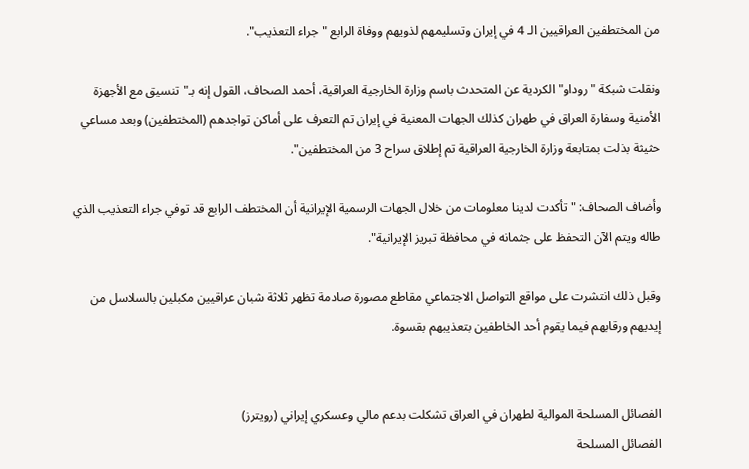من المختطفين العراقيين الـ 4 في إيران وتسليمهم لذويهم ووفاة الرابع "جراء التعذيب".

ونقلت شبكة "روداو" الكردية عن المتحدث باسم وزارة الخارجية العراقية، أحمد الصحاف، القول إنه بـ"تنسيق مع الأجهزة الأمنية وسفارة العراق في طهران كذلك الجهات المعنية في إيران تم التعرف على أماكن تواجدهم (المختطفين) وبعد مساعي حثيثة بذلت بمتابعة وزارة الخارجية العراقية تم إطلاق سراح 3 من المختطفين".

وأضاف الصحاف: "تأكدت لدينا معلومات من خلال الجهات الرسمية الإيرانية أن المختطف الرابع قد توفي جراء التعذيب الذي طاله ويتم الآن التحفظ على جثمانه في محافظة تبريز الإيرانية".

وقبل ذلك انتشرت على مواقع التواصل الاجتماعي مقاطع مصورة صادمة تظهر ثلاثة شبان عراقيين مكبلين بالسلاسل من إيديهم ورقابهم فيما يقوم أحد الخاطفين بتعذيبهم بقسوة.


الفصائل المسلحة الموالية لطهران في العراق تشكلت بدعم مالي وعسكري إيراني (رويترز)
الفصائل المسلحة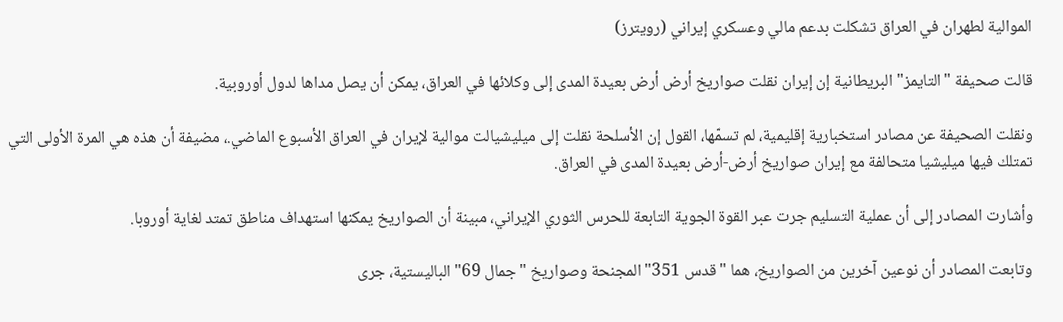الموالية لطهران في العراق تشكلت بدعم مالي وعسكري إيراني (رويترز)

قالت صحيفة "التايمز" البريطانية إن إيران نقلت صواريخ أرض أرض بعيدة المدى إلى وكلائها في العراق، يمكن أن يصل مداها لدول أوروبية.

ونقلت الصحيفة عن مصادر استخبارية إقليمية، لم تسمّها، القول إن الأسلحة نقلت إلى ميليشيالت موالية لإيران في العراق الأسبوع الماضي.، مضيفة أن هذه هي المرة الأولى التي تمتلك فيها ميليشيا متحالفة مع إيران صواريخ أرض-أرض بعيدة المدى في العراق.

وأشارت المصادر إلى أن عملية التسليم جرت عبر القوة الجوية التابعة للحرس الثوري الإيراني، مبينة أن الصواريخ يمكنها استهداف مناطق تمتد لغاية أوروبا.

وتابعت المصادر أن نوعين آخرين من الصواريخ، هما "قدس 351" المجنحة وصواريخ "جمال 69" الباليستية، جرى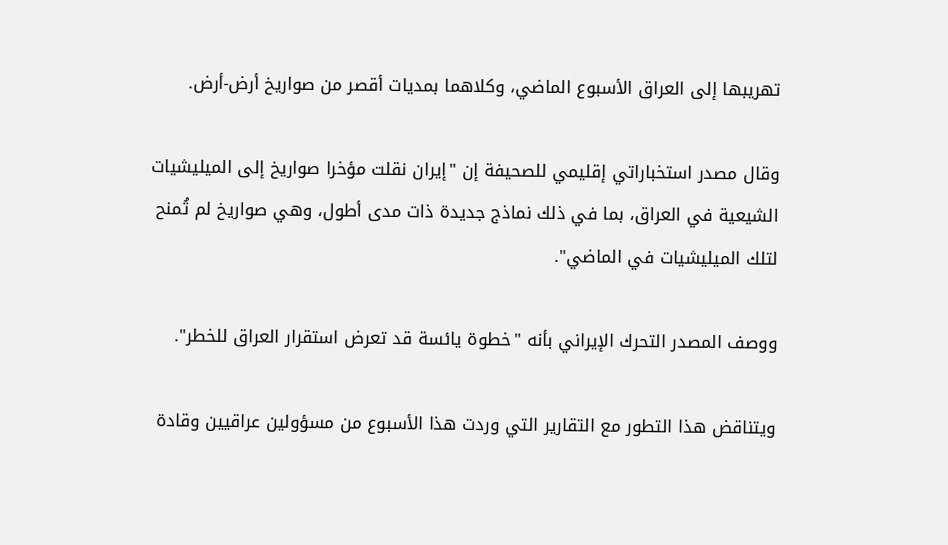تهريبها إلى العراق الأسبوع الماضي، وكلاهما بمديات أقصر من صواريخ أرض-أرض.

وقال مصدر استخباراتي إقليمي للصحيفة إن "إيران نقلت مؤخرا صواريخ إلى الميليشيات الشيعية في العراق، بما في ذلك نماذج جديدة ذات مدى أطول، وهي صواريخ لم تُمنح لتلك الميليشيات في الماضي".

ووصف المصدر التحرك الإيراني بأنه "خطوة يائسة قد تعرض استقرار العراق للخطر".

ويتناقض هذا التطور مع التقارير التي وردت هذا الأسبوع من مسؤولين عراقيين وقادة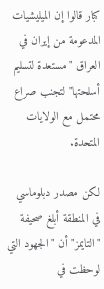كبار قالوا إن الميليشيات المدعومة من إيران في العراق "مستعدة لتسليم أسلحتها" لتجنب صراع محتمل مع الولايات المتحدة.

لكن مصدر دبلوماسي في المنطقة أبلغ صحيفة "التايمز" أن "الجهود التي لوحظت في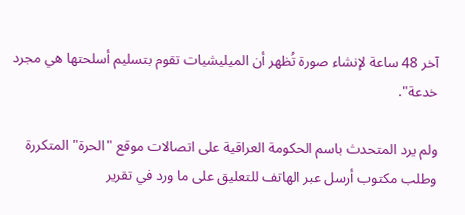آخر 48 ساعة لإنشاء صورة تُظهر أن الميليشيات تقوم بتسليم أسلحتها هي مجرد خدعة".

ولم يرد المتحدث باسم الحكومة العراقية على اتصالات موقع "الحرة" المتكررة وطلب مكتوب أرسل عبر الهاتف للتعليق على ما ورد في تقرير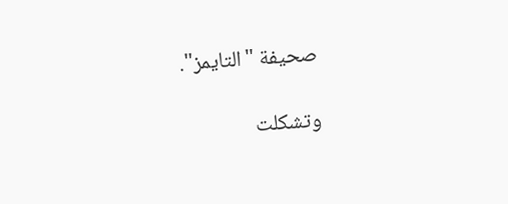صحيفة "التايمز".

وتشكلت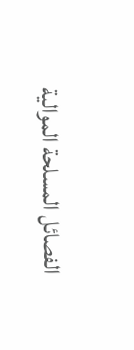الفصائل المسلحة الموالية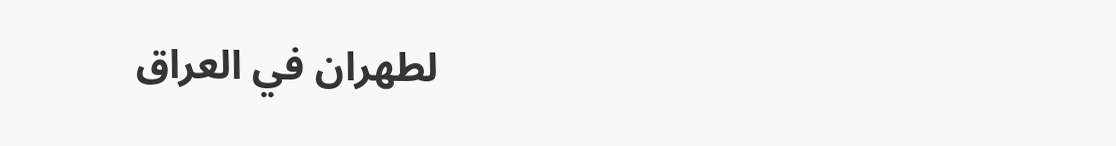لطهران في العراق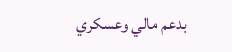بدعم مالي وعسكري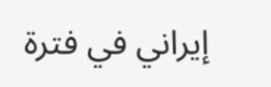إيراني في فترة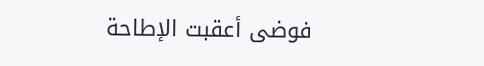فوضى أعقبت الإطاحة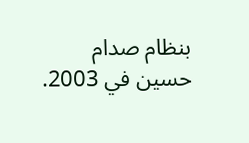بنظام صدام حسين في 2003.